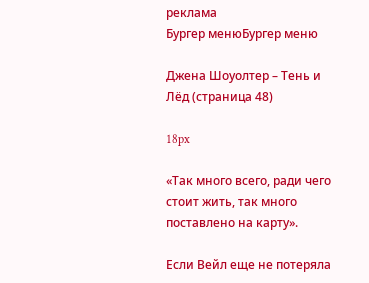реклама
Бургер менюБургер меню

Джена Шоуолтер – Тень и Лёд (страница 48)

18px

«Так много всего, ради чего стоит жить, так много поставлено на карту».

Если Вейл еще не потеряла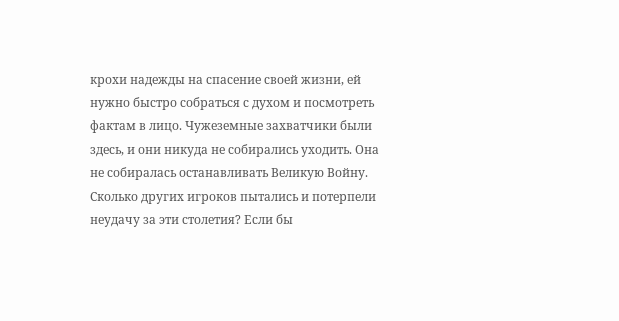крохи надежды на спасение своей жизни, ей нужно быстро собраться с духом и посмотреть фактам в лицо. Чужеземные захватчики были здесь, и они никуда не собирались уходить. Она не собиралась останавливать Великую Войну. Сколько других игроков пытались и потерпели неудачу за эти столетия? Если бы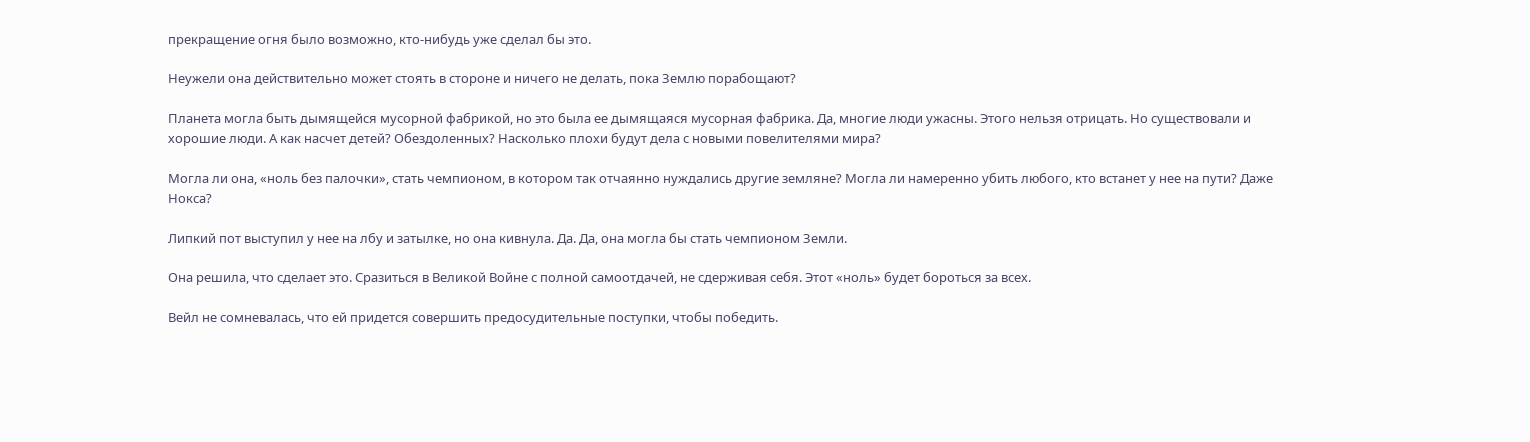прекращение огня было возможно, кто-нибудь уже сделал бы это.

Неужели она действительно может стоять в стороне и ничего не делать, пока Землю порабощают?

Планета могла быть дымящейся мусорной фабрикой, но это была ее дымящаяся мусорная фабрика. Да, многие люди ужасны. Этого нельзя отрицать. Но существовали и хорошие люди. А как насчет детей? Обездоленных? Насколько плохи будут дела с новыми повелителями мира?

Могла ли она, «ноль без палочки», стать чемпионом, в котором так отчаянно нуждались другие земляне? Могла ли намеренно убить любого, кто встанет у нее на пути? Даже Нокса?

Липкий пот выступил у нее на лбу и затылке, но она кивнула. Да. Да, она могла бы стать чемпионом Земли.

Она решила, что сделает это. Сразиться в Великой Войне с полной самоотдачей, не сдерживая себя. Этот «ноль» будет бороться за всех.

Вейл не сомневалась, что ей придется совершить предосудительные поступки, чтобы победить.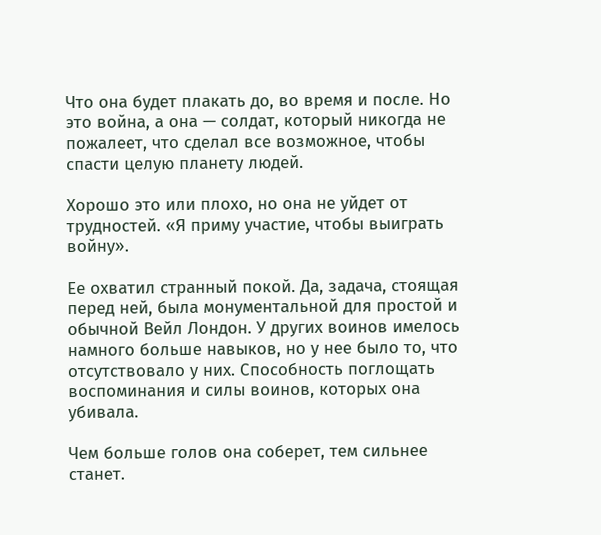Что она будет плакать до, во время и после. Но это война, а она — солдат, который никогда не пожалеет, что сделал все возможное, чтобы спасти целую планету людей.

Хорошо это или плохо, но она не уйдет от трудностей. «Я приму участие, чтобы выиграть войну».

Ее охватил странный покой. Да, задача, стоящая перед ней, была монументальной для простой и обычной Вейл Лондон. У других воинов имелось намного больше навыков, но у нее было то, что отсутствовало у них. Способность поглощать воспоминания и силы воинов, которых она убивала.

Чем больше голов она соберет, тем сильнее станет.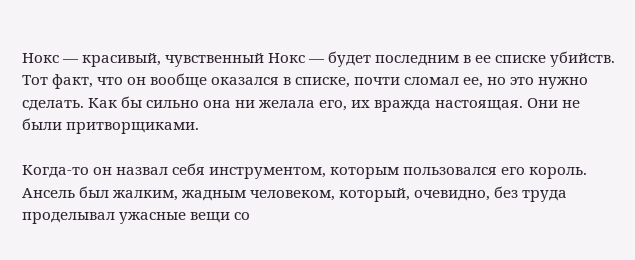Нокс — красивый, чувственный Нокс — будет последним в ее списке убийств. Тот факт, что он вообще оказался в списке, почти сломал ее, но это нужно сделать. Как бы сильно она ни желала его, их вражда настоящая. Они не были притворщиками.

Когда-то он назвал себя инструментом, которым пользовался его король. Ансель был жалким, жадным человеком, который, очевидно, без труда проделывал ужасные вещи со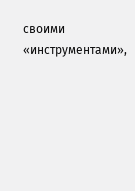своими «инструментами»,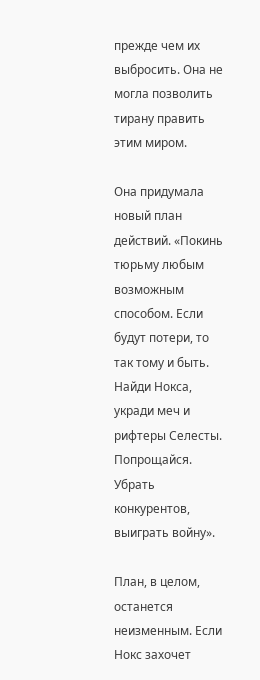прежде чем их выбросить. Она не могла позволить тирану править этим миром.

Она придумала новый план действий. «Покинь тюрьму любым возможным способом. Если будут потери, то так тому и быть. Найди Нокса, укради меч и рифтеры Селесты. Попрощайся. Убрать конкурентов, выиграть войну».

План, в целом, останется неизменным. Если Нокс захочет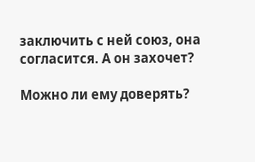заключить с ней союз, она согласится. А он захочет?

Можно ли ему доверять?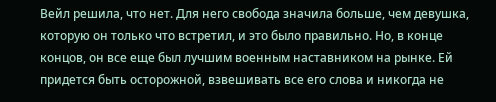Вейл решила, что нет. Для него свобода значила больше, чем девушка, которую он только что встретил, и это было правильно. Но, в конце концов, он все еще был лучшим военным наставником на рынке. Ей придется быть осторожной, взвешивать все его слова и никогда не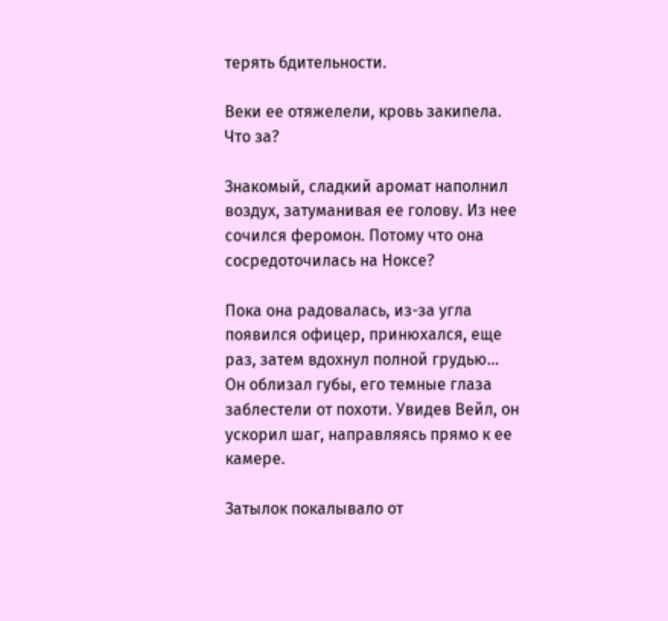терять бдительности.

Веки ее отяжелели, кровь закипела. Что за?

Знакомый, сладкий аромат наполнил воздух, затуманивая ее голову. Из нее сочился феромон. Потому что она сосредоточилась на Ноксе?

Пока она радовалась, из-за угла появился офицер, принюхался, еще раз, затем вдохнул полной грудью… Он облизал губы, его темные глаза заблестели от похоти. Увидев Вейл, он ускорил шаг, направляясь прямо к ее камере.

Затылок покалывало от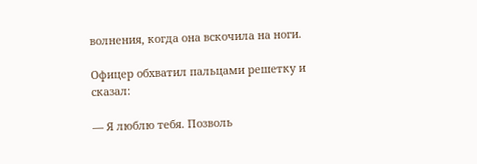волнения, когда она вскочила на ноги.

Офицер обхватил пальцами решетку и сказал:

— Я люблю тебя. Позволь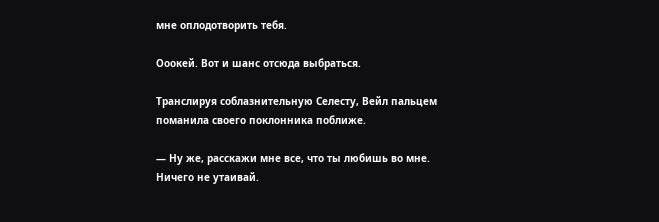мне оплодотворить тебя.

Ооокей. Вот и шанс отсюда выбраться.

Транслируя соблазнительную Селесту, Вейл пальцем поманила своего поклонника поближе.

— Ну же, расскажи мне все, что ты любишь во мне. Ничего не утаивай.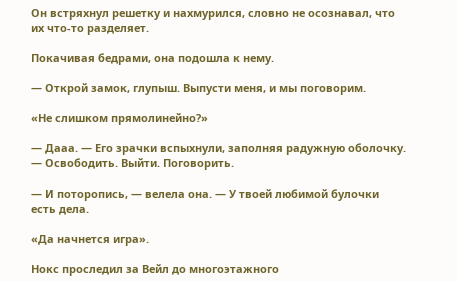Он встряхнул решетку и нахмурился, словно не осознавал, что их что-то разделяет.

Покачивая бедрами, она подошла к нему.

— Открой замок, глупыш. Выпусти меня, и мы поговорим.

«Не слишком прямолинейно?»

— Дааа. — Его зрачки вспыхнули, заполняя радужную оболочку. — Освободить. Выйти. Поговорить.

— И поторопись, — велела она. — У твоей любимой булочки есть дела.

«Да начнется игра».

Нокс проследил за Вейл до многоэтажного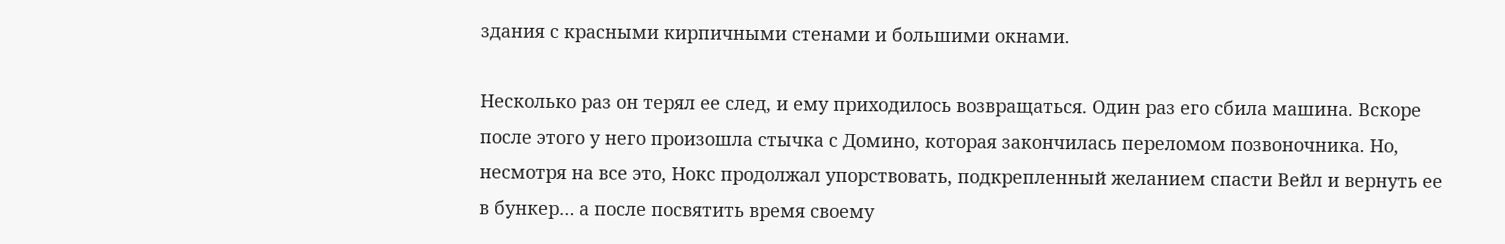здания с красными кирпичными стенами и большими окнами.

Несколько раз он терял ее след, и ему приходилось возвращаться. Один раз его сбила машина. Вскоре после этого у него произошла стычка с Домино, которая закончилась переломом позвоночника. Но, несмотря на все это, Нокс продолжал упорствовать, подкрепленный желанием спасти Вейл и вернуть ее в бункер… а после посвятить время своему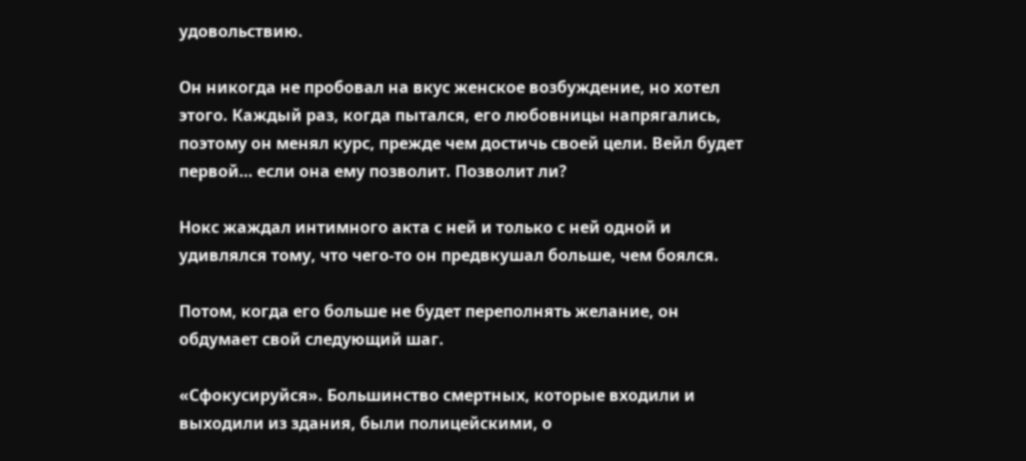удовольствию.

Он никогда не пробовал на вкус женское возбуждение, но хотел этого. Каждый раз, когда пытался, его любовницы напрягались, поэтому он менял курс, прежде чем достичь своей цели. Вейл будет первой… если она ему позволит. Позволит ли?

Нокс жаждал интимного акта с ней и только с ней одной и удивлялся тому, что чего-то он предвкушал больше, чем боялся.

Потом, когда его больше не будет переполнять желание, он обдумает свой следующий шаг.

«Сфокусируйся». Большинство смертных, которые входили и выходили из здания, были полицейскими, о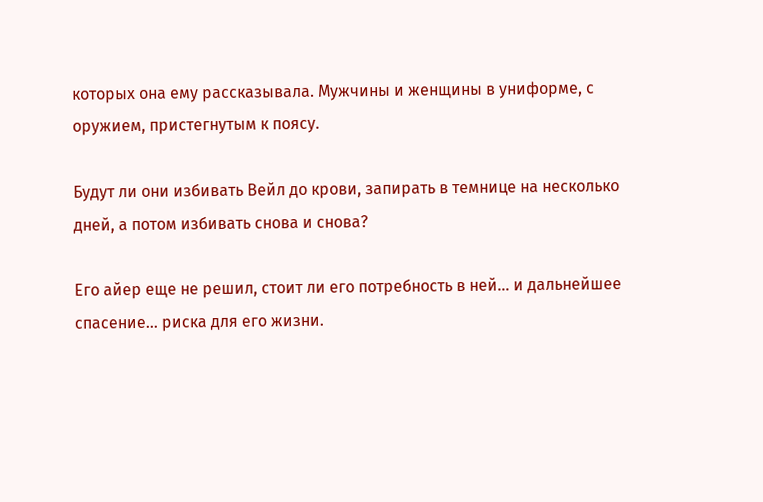которых она ему рассказывала. Мужчины и женщины в униформе, с оружием, пристегнутым к поясу.

Будут ли они избивать Вейл до крови, запирать в темнице на несколько дней, а потом избивать снова и снова?

Его айер еще не решил, стоит ли его потребность в ней… и дальнейшее спасение… риска для его жизни.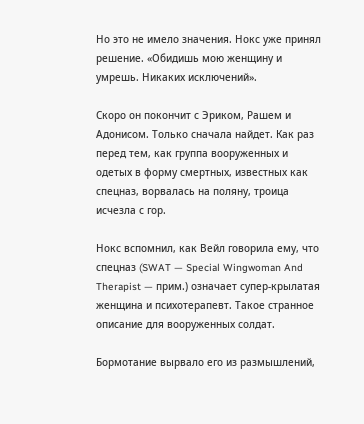Но это не имело значения. Нокс уже принял решение. «Обидишь мою женщину и умрешь. Никаких исключений».

Скоро он покончит с Эриком, Рашем и Адонисом. Только сначала найдет. Как раз перед тем, как группа вооруженных и одетых в форму смертных, известных как спецназ, ворвалась на поляну, троица исчезла с гор.

Нокс вспомнил, как Вейл говорила ему, что спецназ (SWAT — Special Wingwoman And Therapist — прим.) означает супер-крылатая женщина и психотерапевт. Такое странное описание для вооруженных солдат.

Бормотание вырвало его из размышлений,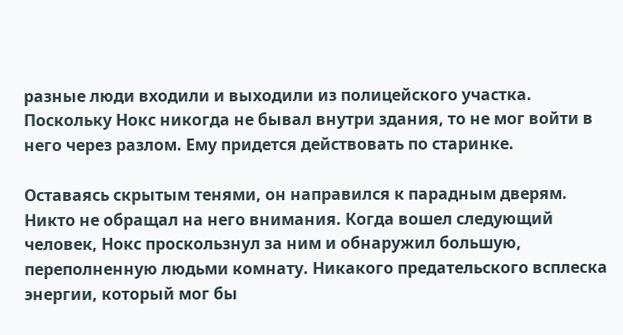разные люди входили и выходили из полицейского участка. Поскольку Нокс никогда не бывал внутри здания, то не мог войти в него через разлом. Ему придется действовать по старинке.

Оставаясь скрытым тенями, он направился к парадным дверям. Никто не обращал на него внимания. Когда вошел следующий человек, Нокс проскользнул за ним и обнаружил большую, переполненную людьми комнату. Никакого предательского всплеска энергии, который мог бы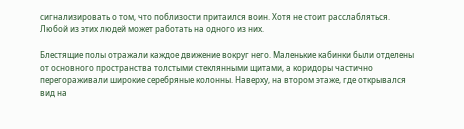сигнализировать о том, что поблизости притаился воин. Хотя не стоит расслабляться. Любой из этих людей может работать на одного из них.

Блестящие полы отражали каждое движение вокруг него. Маленькие кабинки были отделены от основного пространства толстыми стеклянными щитами, а коридоры частично перегораживали широкие серебряные колонны. Наверху, на втором этаже, где открывался вид на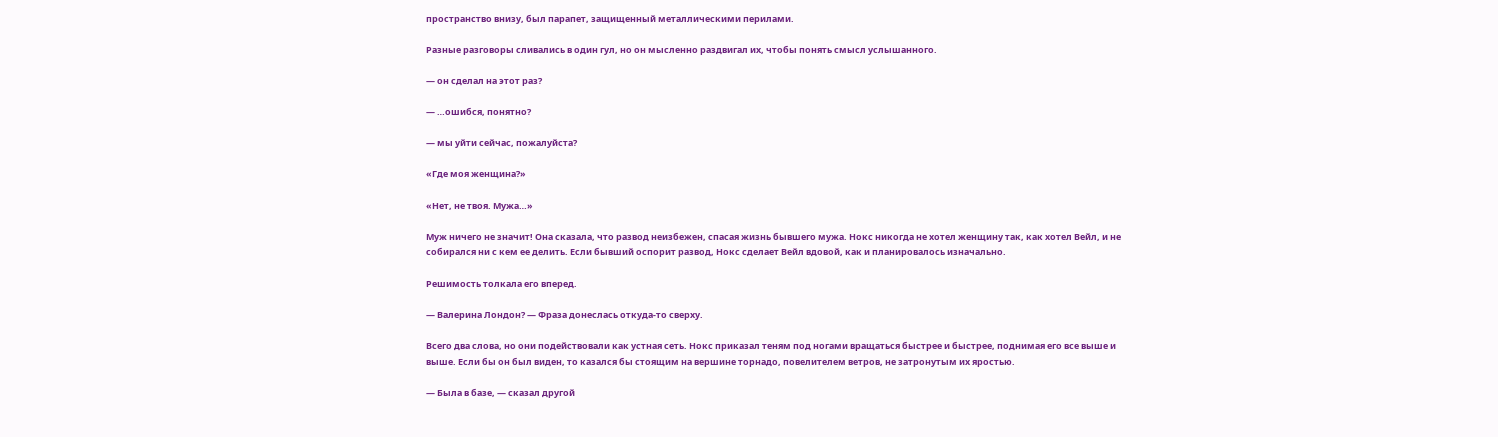пространство внизу, был парапет, защищенный металлическими перилами.

Разные разговоры сливались в один гул, но он мысленно раздвигал их, чтобы понять смысл услышанного.

— он сделал на этот раз?

— …ошибся, понятно?

— мы уйти сейчас, пожалуйста?

«Где моя женщина?»

«Нет, не твоя. Мужа…»

Муж ничего не значит! Она сказала, что развод неизбежен, спасая жизнь бывшего мужа. Нокс никогда не хотел женщину так, как хотел Вейл, и не собирался ни с кем ее делить. Если бывший оспорит развод, Нокс сделает Вейл вдовой, как и планировалось изначально.

Решимость толкала его вперед.

— Валерина Лондон? — Фраза донеслась откуда-то сверху.

Всего два слова, но они подействовали как устная сеть. Нокс приказал теням под ногами вращаться быстрее и быстрее, поднимая его все выше и выше. Если бы он был виден, то казался бы стоящим на вершине торнадо, повелителем ветров, не затронутым их яростью.

— Была в базе, — сказал другой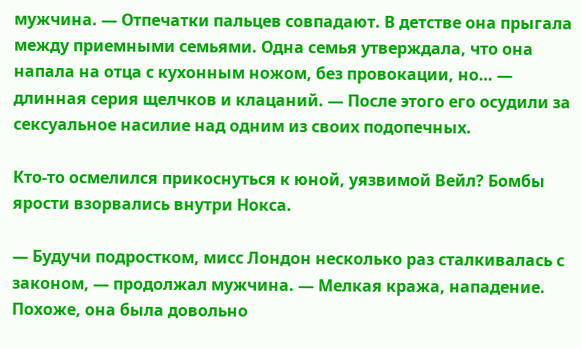мужчина. — Отпечатки пальцев совпадают. В детстве она прыгала между приемными семьями. Одна семья утверждала, что она напала на отца с кухонным ножом, без провокации, но… — длинная серия щелчков и клацаний. — После этого его осудили за сексуальное насилие над одним из своих подопечных.

Кто-то осмелился прикоснуться к юной, уязвимой Вейл? Бомбы ярости взорвались внутри Нокса.

— Будучи подростком, мисс Лондон несколько раз сталкивалась с законом, — продолжал мужчина. — Мелкая кража, нападение. Похоже, она была довольно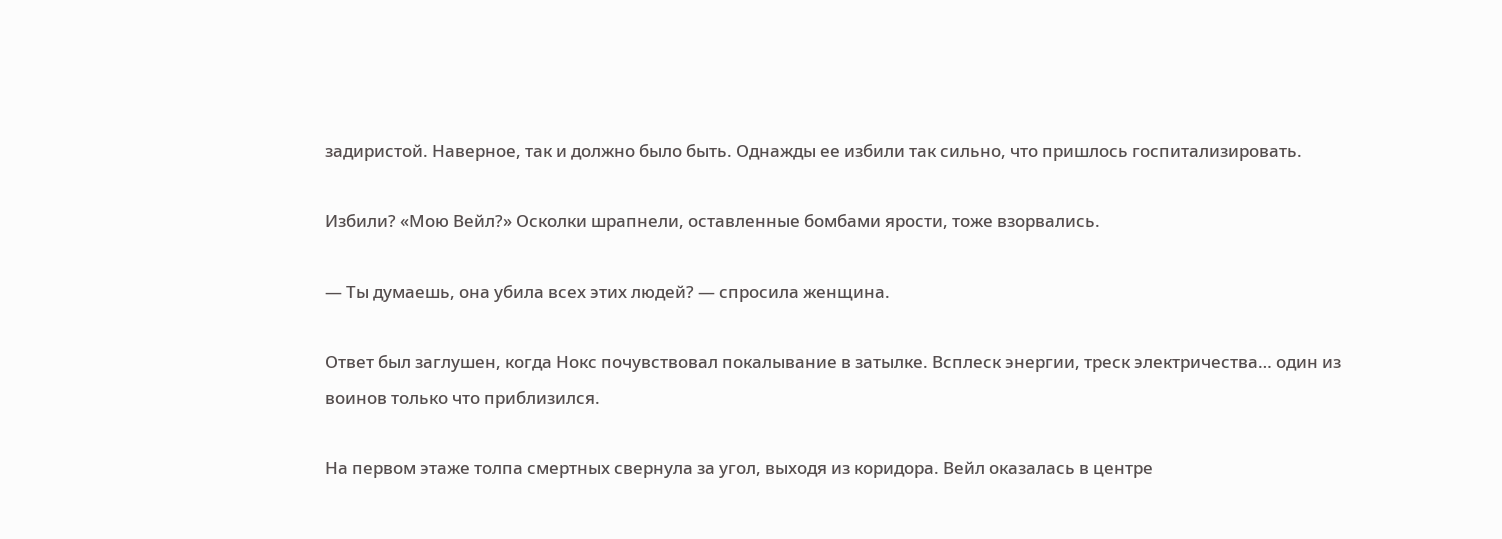задиристой. Наверное, так и должно было быть. Однажды ее избили так сильно, что пришлось госпитализировать.

Избили? «Мою Вейл?» Осколки шрапнели, оставленные бомбами ярости, тоже взорвались.

— Ты думаешь, она убила всех этих людей? — спросила женщина.

Ответ был заглушен, когда Нокс почувствовал покалывание в затылке. Всплеск энергии, треск электричества… один из воинов только что приблизился.

На первом этаже толпа смертных свернула за угол, выходя из коридора. Вейл оказалась в центре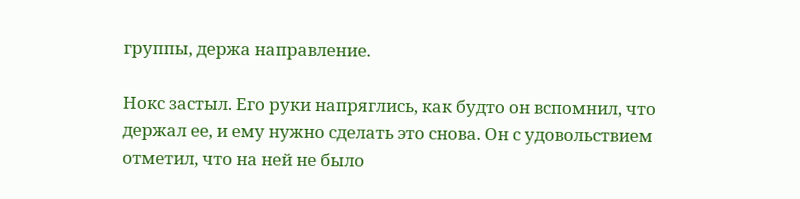группы, держа направление.

Нокс застыл. Его руки напряглись, как будто он вспомнил, что держал ее, и ему нужно сделать это снова. Он с удовольствием отметил, что на ней не было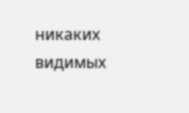никаких видимых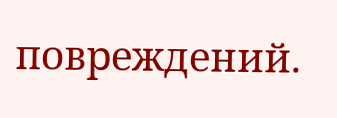повреждений.